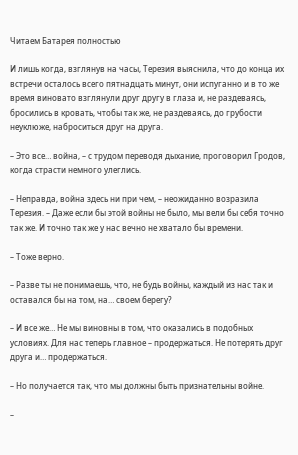Читаем Батарея полностью

И лишь когда, взглянув на часы, Терезия выяснила, что до конца их встречи осталось всего пятнадцать минут, они испуганно и в то же время виновато взглянули друг другу в глаза и, не раздеваясь, бросились в кровать, чтобы так же, не раздеваясь, до грубости неуклюже, наброситься друг на друга.

– Это все… война, – с трудом переводя дыхание, проговорил Гродов, когда страсти немного улеглись.

– Неправда, война здесь ни при чем, – неожиданно возразила Терезия. – Даже если бы этой войны не было, мы вели бы себя точно так же. И точно так же у нас вечно не хватало бы времени.

– Тоже верно.

– Разве ты не понимаешь, что, не будь войны, каждый из нас так и оставался бы на том, на… своем берегу?

– И все же… Не мы виновны в том, что оказались в подобных условиях. Для нас теперь главное – продержаться. Не потерять друг друга и… продержаться.

– Но получается так, что мы должны быть признательны войне.

–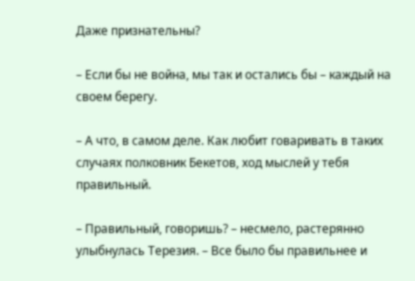Даже признательны?

– Если бы не война, мы так и остались бы – каждый на своем берегу.

– А что, в самом деле. Как любит говаривать в таких случаях полковник Бекетов, ход мыслей у тебя правильный.

– Правильный, говоришь? – несмело, растерянно улыбнулась Терезия. – Все было бы правильнее и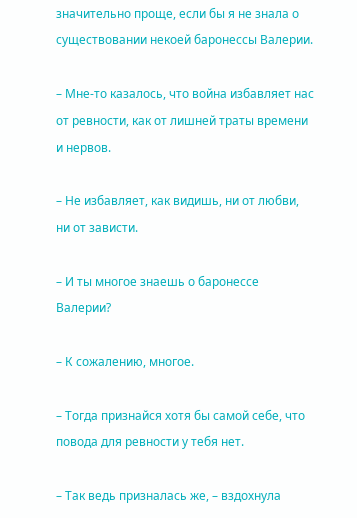значительно проще, если бы я не знала о существовании некоей баронессы Валерии.

– Мне-то казалось, что война избавляет нас от ревности, как от лишней траты времени и нервов.

– Не избавляет, как видишь, ни от любви, ни от зависти.

– И ты многое знаешь о баронессе Валерии?

– К сожалению, многое.

– Тогда признайся хотя бы самой себе, что повода для ревности у тебя нет.

– Так ведь призналась же, – вздохнула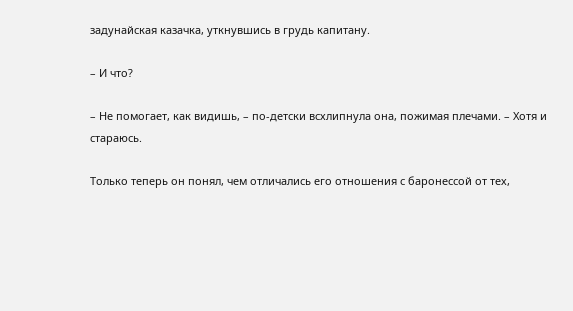задунайская казачка, уткнувшись в грудь капитану.

– И что?

– Не помогает, как видишь, – по-детски всхлипнула она, пожимая плечами. – Хотя и стараюсь.

Только теперь он понял, чем отличались его отношения с баронессой от тех,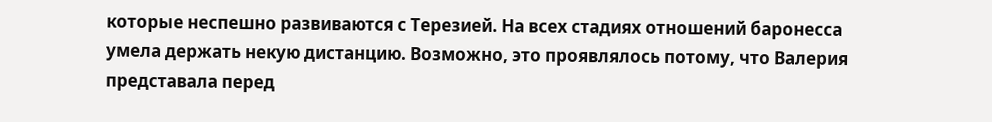которые неспешно развиваются с Терезией. На всех стадиях отношений баронесса умела держать некую дистанцию. Возможно, это проявлялось потому, что Валерия представала перед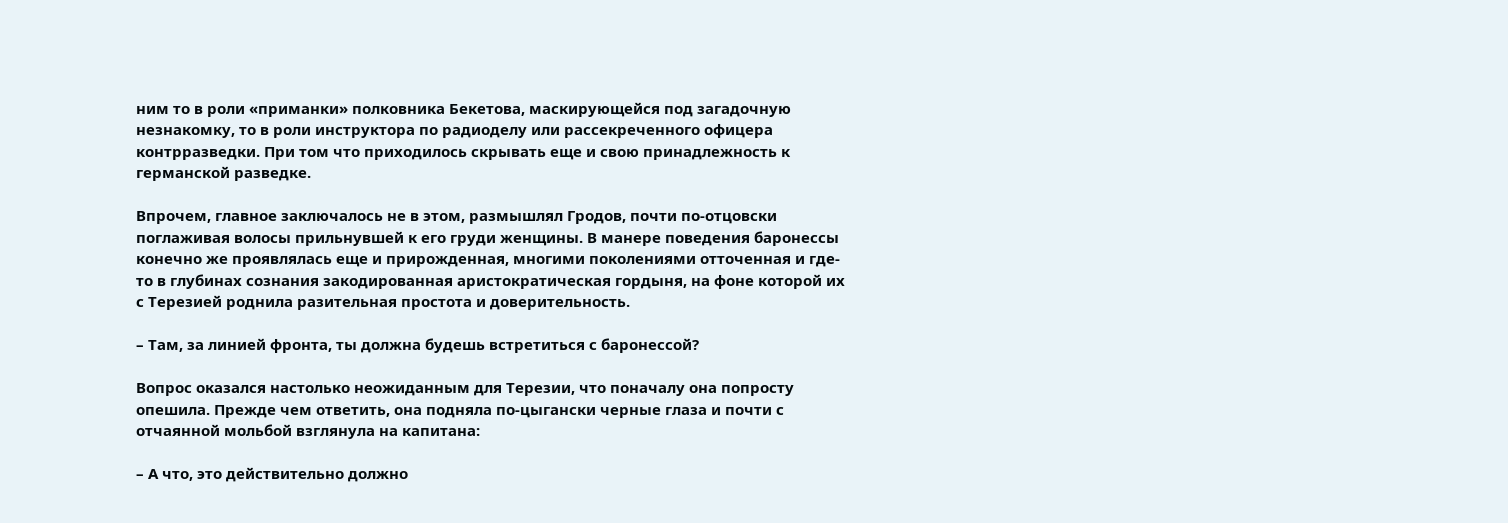ним то в роли «приманки» полковника Бекетова, маскирующейся под загадочную незнакомку, то в роли инструктора по радиоделу или рассекреченного офицера контрразведки. При том что приходилось скрывать еще и свою принадлежность к германской разведке.

Впрочем, главное заключалось не в этом, размышлял Гродов, почти по-отцовски поглаживая волосы прильнувшей к его груди женщины. В манере поведения баронессы конечно же проявлялась еще и прирожденная, многими поколениями отточенная и где-то в глубинах сознания закодированная аристократическая гордыня, на фоне которой их с Терезией роднила разительная простота и доверительность.

– Там, за линией фронта, ты должна будешь встретиться с баронессой?

Вопрос оказался настолько неожиданным для Терезии, что поначалу она попросту опешила. Прежде чем ответить, она подняла по-цыгански черные глаза и почти с отчаянной мольбой взглянула на капитана:

– А что, это действительно должно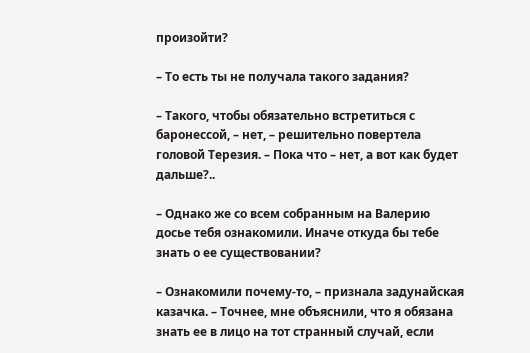произойти?

– То есть ты не получала такого задания?

– Такого, чтобы обязательно встретиться с баронессой, – нет, – решительно повертела головой Терезия. – Пока что – нет, а вот как будет дальше?..

– Однако же со всем собранным на Валерию досье тебя ознакомили. Иначе откуда бы тебе знать о ее существовании?

– Ознакомили почему-то, – признала задунайская казачка. – Точнее, мне объяснили, что я обязана знать ее в лицо на тот странный случай, если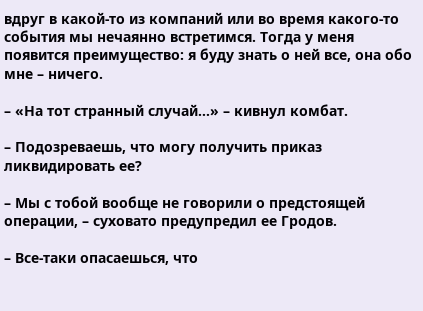вдруг в какой-то из компаний или во время какого-то события мы нечаянно встретимся. Тогда у меня появится преимущество: я буду знать о ней все, она обо мне – ничего.

– «На тот странный случай…» – кивнул комбат.

– Подозреваешь, что могу получить приказ ликвидировать ее?

– Мы с тобой вообще не говорили о предстоящей операции, – суховато предупредил ее Гродов.

– Все-таки опасаешься, что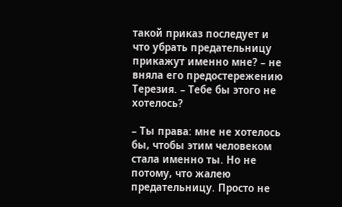такой приказ последует и что убрать предательницу прикажут именно мне? – не вняла его предостережению Терезия. – Тебе бы этого не хотелось?

– Ты права: мне не хотелось бы, чтобы этим человеком стала именно ты. Но не потому, что жалею предательницу. Просто не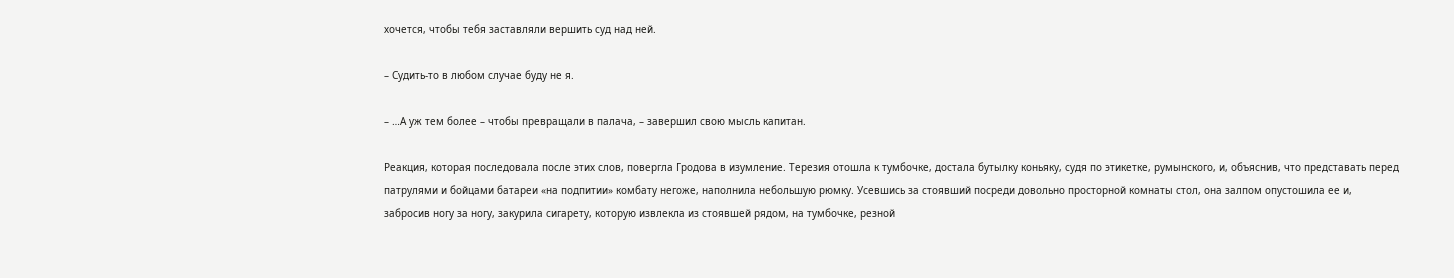хочется, чтобы тебя заставляли вершить суд над ней.

– Судить-то в любом случае буду не я.

– …А уж тем более – чтобы превращали в палача, – завершил свою мысль капитан.

Реакция, которая последовала после этих слов, повергла Гродова в изумление. Терезия отошла к тумбочке, достала бутылку коньяку, судя по этикетке, румынского, и, объяснив, что представать перед патрулями и бойцами батареи «на подпитии» комбату негоже, наполнила небольшую рюмку. Усевшись за стоявший посреди довольно просторной комнаты стол, она залпом опустошила ее и, забросив ногу за ногу, закурила сигарету, которую извлекла из стоявшей рядом, на тумбочке, резной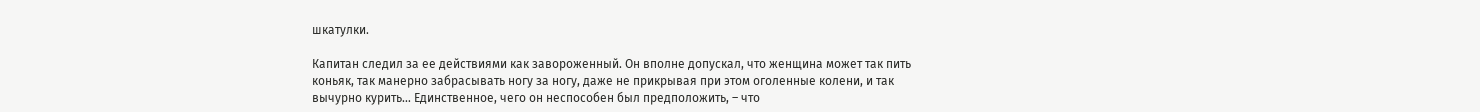шкатулки.

Капитан следил за ее действиями как завороженный. Он вполне допускал, что женщина может так пить коньяк, так манерно забрасывать ногу за ногу, даже не прикрывая при этом оголенные колени, и так вычурно курить… Единственное, чего он неспособен был предположить, – что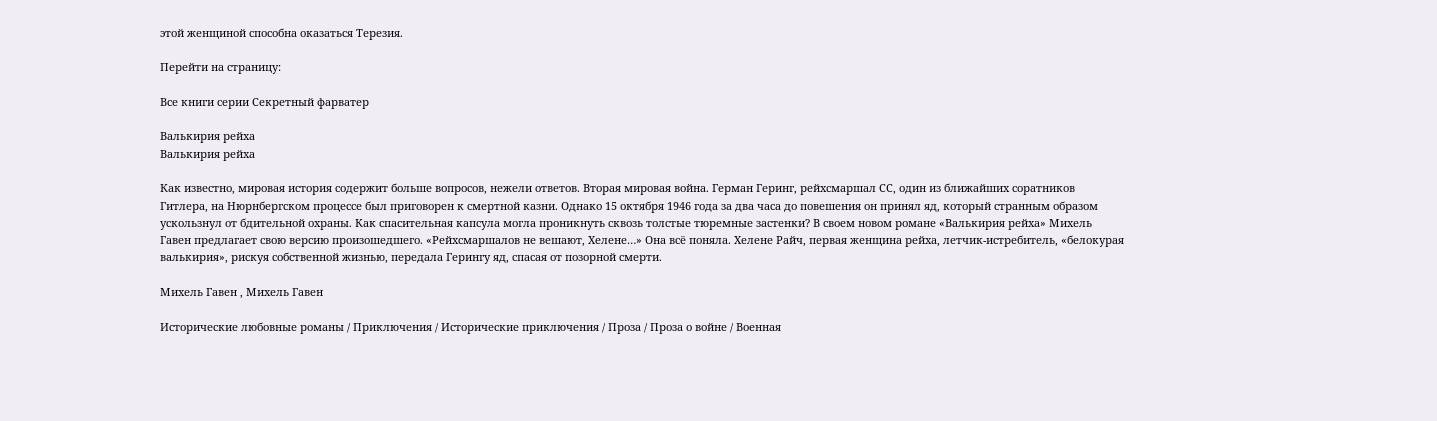этой женщиной способна оказаться Терезия.

Перейти на страницу:

Все книги серии Секретный фарватер

Валькирия рейха
Валькирия рейха

Как известно, мировая история содержит больше вопросов, нежели ответов. Вторая мировая война. Герман Геринг, рейхсмаршал СС, один из ближайших соратников Гитлера, на Нюрнбергском процессе был приговорен к смертной казни. Однако 15 октября 1946 года за два часа до повешения он принял яд, который странным образом ускользнул от бдительной охраны. Как спасительная капсула могла проникнуть сквозь толстые тюремные застенки? В своем новом романе «Валькирия рейха» Михель Гавен предлагает свою версию произошедшего. «Рейхсмаршалов не вешают, Хелене…» Она всё поняла. Хелене Райч, первая женщина рейха, летчик-истребитель, «белокурая валькирия», рискуя собственной жизнью, передала Герингу яд, спасая от позорной смерти.

Михель Гавен , Михель Гавен

Исторические любовные романы / Приключения / Исторические приключения / Проза / Проза о войне / Военная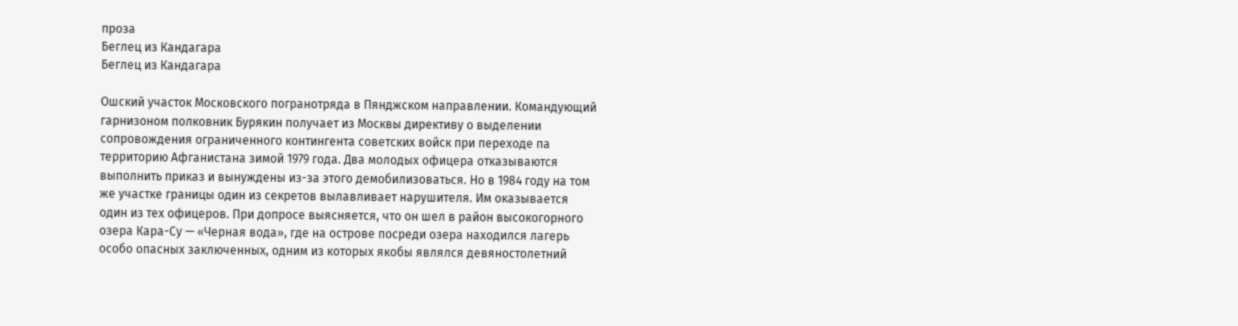проза
Беглец из Кандагара
Беглец из Кандагара

Ошский участок Московского погранотряда в Пянджском направлении. Командующий гарнизоном полковник Бурякин получает из Москвы директиву о выделении сопровождения ограниченного контингента советских войск при переходе па территорию Афганистана зимой 1979 года. Два молодых офицера отказываются выполнить приказ и вынуждены из-за этого демобилизоваться. Но в 1984 году на том же участке границы один из секретов вылавливает нарушителя. Им оказывается один из тех офицеров. При допросе выясняется, что он шел в район высокогорного озера Кара-Су — «Черная вода», где на острове посреди озера находился лагерь особо опасных заключенных, одним из которых якобы являлся девяностолетний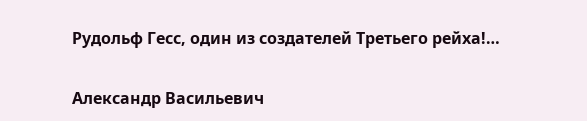Рудольф Гесс, один из создателей Третьего рейха!…

Александр Васильевич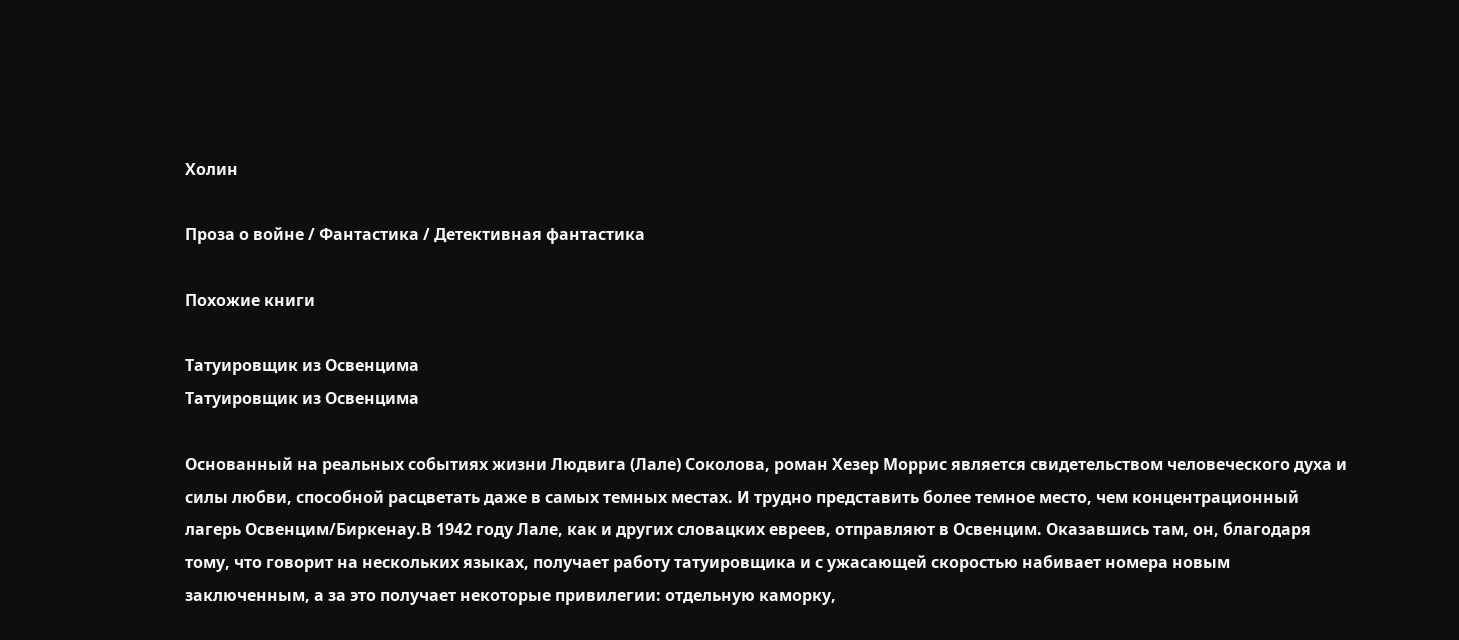Холин

Проза о войне / Фантастика / Детективная фантастика

Похожие книги

Татуировщик из Освенцима
Татуировщик из Освенцима

Основанный на реальных событиях жизни Людвига (Лале) Соколова, роман Хезер Моррис является свидетельством человеческого духа и силы любви, способной расцветать даже в самых темных местах. И трудно представить более темное место, чем концентрационный лагерь Освенцим/Биркенау.В 1942 году Лале, как и других словацких евреев, отправляют в Освенцим. Оказавшись там, он, благодаря тому, что говорит на нескольких языках, получает работу татуировщика и с ужасающей скоростью набивает номера новым заключенным, а за это получает некоторые привилегии: отдельную каморку,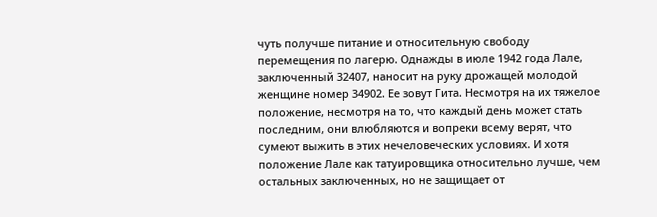чуть получше питание и относительную свободу перемещения по лагерю. Однажды в июле 1942 года Лале, заключенный 32407, наносит на руку дрожащей молодой женщине номер 34902. Ее зовут Гита. Несмотря на их тяжелое положение, несмотря на то, что каждый день может стать последним, они влюбляются и вопреки всему верят, что сумеют выжить в этих нечеловеческих условиях. И хотя положение Лале как татуировщика относительно лучше, чем остальных заключенных, но не защищает от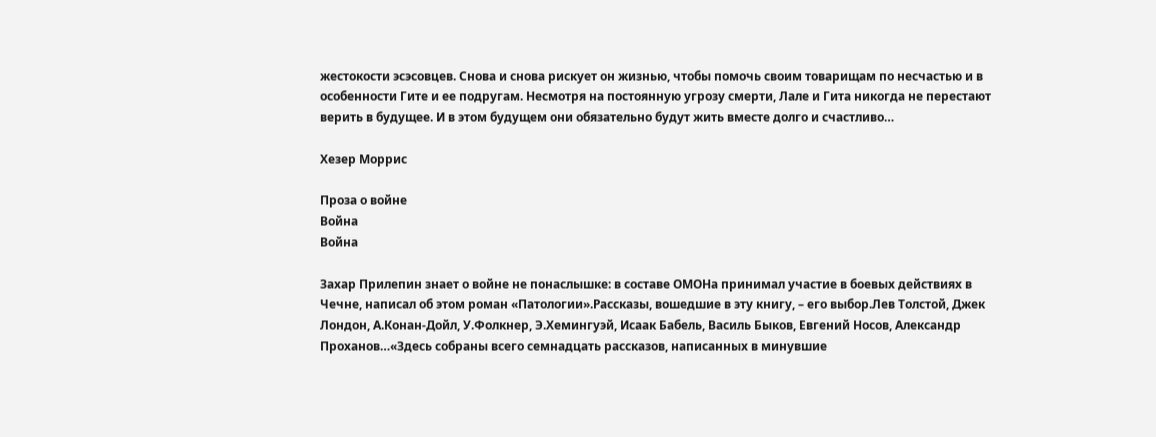жестокости эсэсовцев. Снова и снова рискует он жизнью, чтобы помочь своим товарищам по несчастью и в особенности Гите и ее подругам. Несмотря на постоянную угрозу смерти, Лале и Гита никогда не перестают верить в будущее. И в этом будущем они обязательно будут жить вместе долго и счастливо…

Хезер Моррис

Проза о войне
Война
Война

Захар Прилепин знает о войне не понаслышке: в составе ОМОНа принимал участие в боевых действиях в Чечне, написал об этом роман «Патологии».Рассказы, вошедшие в эту книгу, – его выбор.Лев Толстой, Джек Лондон, А.Конан-Дойл, У.Фолкнер, Э.Хемингуэй, Исаак Бабель, Василь Быков, Евгений Носов, Александр Проханов…«Здесь собраны всего семнадцать рассказов, написанных в минувшие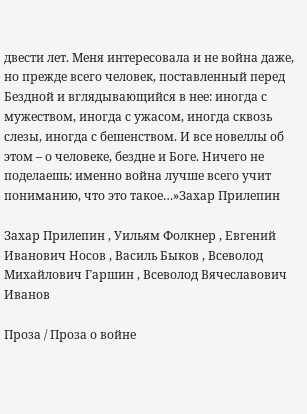двести лет. Меня интересовала и не война даже, но прежде всего человек, поставленный перед Бездной и вглядывающийся в нее: иногда с мужеством, иногда с ужасом, иногда сквозь слезы, иногда с бешенством. И все новеллы об этом – о человеке, бездне и Боге. Ничего не поделаешь: именно война лучше всего учит пониманию, что это такое…»Захар Прилепин

Захар Прилепин , Уильям Фолкнер , Евгений Иванович Носов , Василь Быков , Всеволод Михайлович Гаршин , Всеволод Вячеславович Иванов

Проза / Проза о войне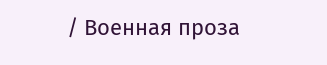/ Военная проза